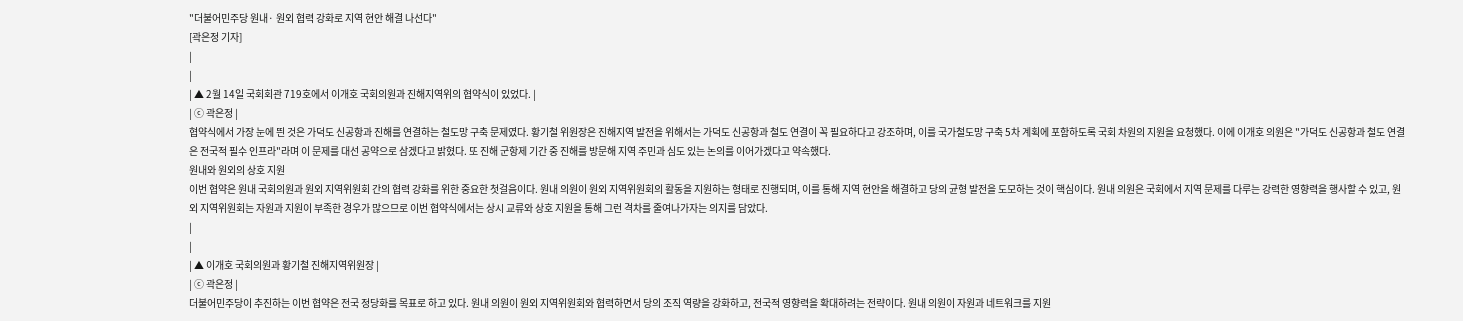"더불어민주당 원내· 원외 협력 강화로 지역 현안 해결 나선다"
[곽은정 기자]
|
|
| ▲ 2월 14일 국회회관 719호에서 이개호 국회의원과 진해지역위의 협약식이 있었다. |
| ⓒ 곽은정 |
협약식에서 가장 눈에 띈 것은 가덕도 신공항과 진해를 연결하는 철도망 구축 문제였다. 황기철 위원장은 진해지역 발전을 위해서는 가덕도 신공항과 철도 연결이 꼭 필요하다고 강조하며, 이를 국가철도망 구축 5차 계획에 포함하도록 국회 차원의 지원을 요청했다. 이에 이개호 의원은 "가덕도 신공항과 철도 연결은 전국적 필수 인프라"라며 이 문제를 대선 공약으로 삼겠다고 밝혔다. 또 진해 군항제 기간 중 진해를 방문해 지역 주민과 심도 있는 논의를 이어가겠다고 약속했다.
원내와 원외의 상호 지원
이번 협약은 원내 국회의원과 원외 지역위원회 간의 협력 강화를 위한 중요한 첫걸음이다. 원내 의원이 원외 지역위원회의 활동을 지원하는 형태로 진행되며, 이를 통해 지역 현안을 해결하고 당의 균형 발전을 도모하는 것이 핵심이다. 원내 의원은 국회에서 지역 문제를 다루는 강력한 영향력을 행사할 수 있고, 원외 지역위원회는 자원과 지원이 부족한 경우가 많으므로 이번 협약식에서는 상시 교류와 상호 지원을 통해 그런 격차를 줄여나가자는 의지를 담았다.
|
|
| ▲ 이개호 국회의원과 황기철 진해지역위원장 |
| ⓒ 곽은정 |
더불어민주당이 추진하는 이번 협약은 전국 정당화를 목표로 하고 있다. 원내 의원이 원외 지역위원회와 협력하면서 당의 조직 역량을 강화하고, 전국적 영향력을 확대하려는 전략이다. 원내 의원이 자원과 네트워크를 지원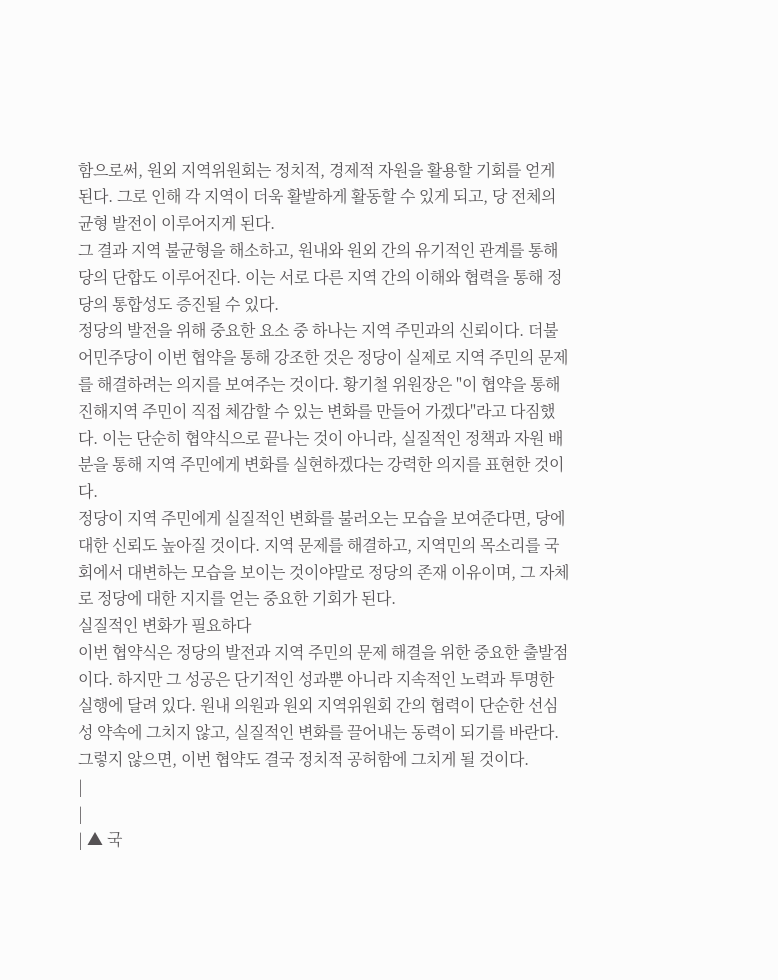함으로써, 원외 지역위원회는 정치적, 경제적 자원을 활용할 기회를 얻게 된다. 그로 인해 각 지역이 더욱 활발하게 활동할 수 있게 되고, 당 전체의 균형 발전이 이루어지게 된다.
그 결과 지역 불균형을 해소하고, 원내와 원외 간의 유기적인 관계를 통해 당의 단합도 이루어진다. 이는 서로 다른 지역 간의 이해와 협력을 통해 정당의 통합성도 증진될 수 있다.
정당의 발전을 위해 중요한 요소 중 하나는 지역 주민과의 신뢰이다. 더불어민주당이 이번 협약을 통해 강조한 것은 정당이 실제로 지역 주민의 문제를 해결하려는 의지를 보여주는 것이다. 황기철 위원장은 "이 협약을 통해 진해지역 주민이 직접 체감할 수 있는 변화를 만들어 가겠다"라고 다짐했다. 이는 단순히 협약식으로 끝나는 것이 아니라, 실질적인 정책과 자원 배분을 통해 지역 주민에게 변화를 실현하겠다는 강력한 의지를 표현한 것이다.
정당이 지역 주민에게 실질적인 변화를 불러오는 모습을 보여준다면, 당에 대한 신뢰도 높아질 것이다. 지역 문제를 해결하고, 지역민의 목소리를 국회에서 대변하는 모습을 보이는 것이야말로 정당의 존재 이유이며, 그 자체로 정당에 대한 지지를 얻는 중요한 기회가 된다.
실질적인 변화가 필요하다
이번 협약식은 정당의 발전과 지역 주민의 문제 해결을 위한 중요한 출발점이다. 하지만 그 성공은 단기적인 성과뿐 아니라 지속적인 노력과 투명한 실행에 달려 있다. 원내 의원과 원외 지역위원회 간의 협력이 단순한 선심성 약속에 그치지 않고, 실질적인 변화를 끌어내는 동력이 되기를 바란다. 그렇지 않으면, 이번 협약도 결국 정치적 공허함에 그치게 될 것이다.
|
|
| ▲ 국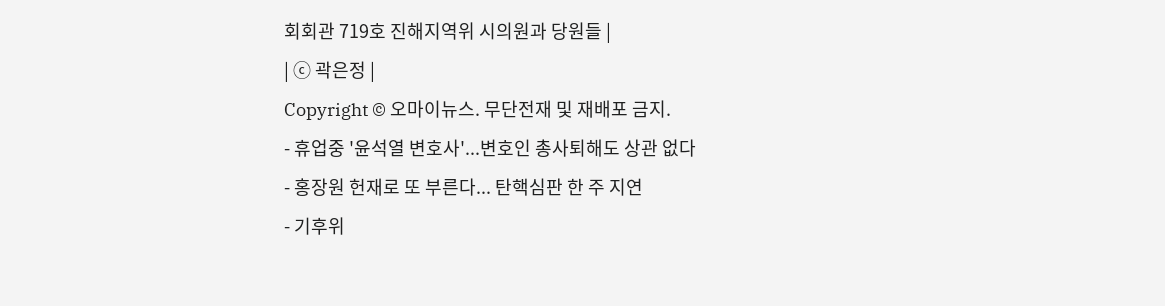회회관 719호 진해지역위 시의원과 당원들 |
| ⓒ 곽은정 |
Copyright © 오마이뉴스. 무단전재 및 재배포 금지.
- 휴업중 '윤석열 변호사'...변호인 총사퇴해도 상관 없다
- 홍장원 헌재로 또 부른다... 탄핵심판 한 주 지연
- 기후위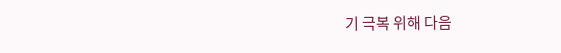기 극복 위해 다음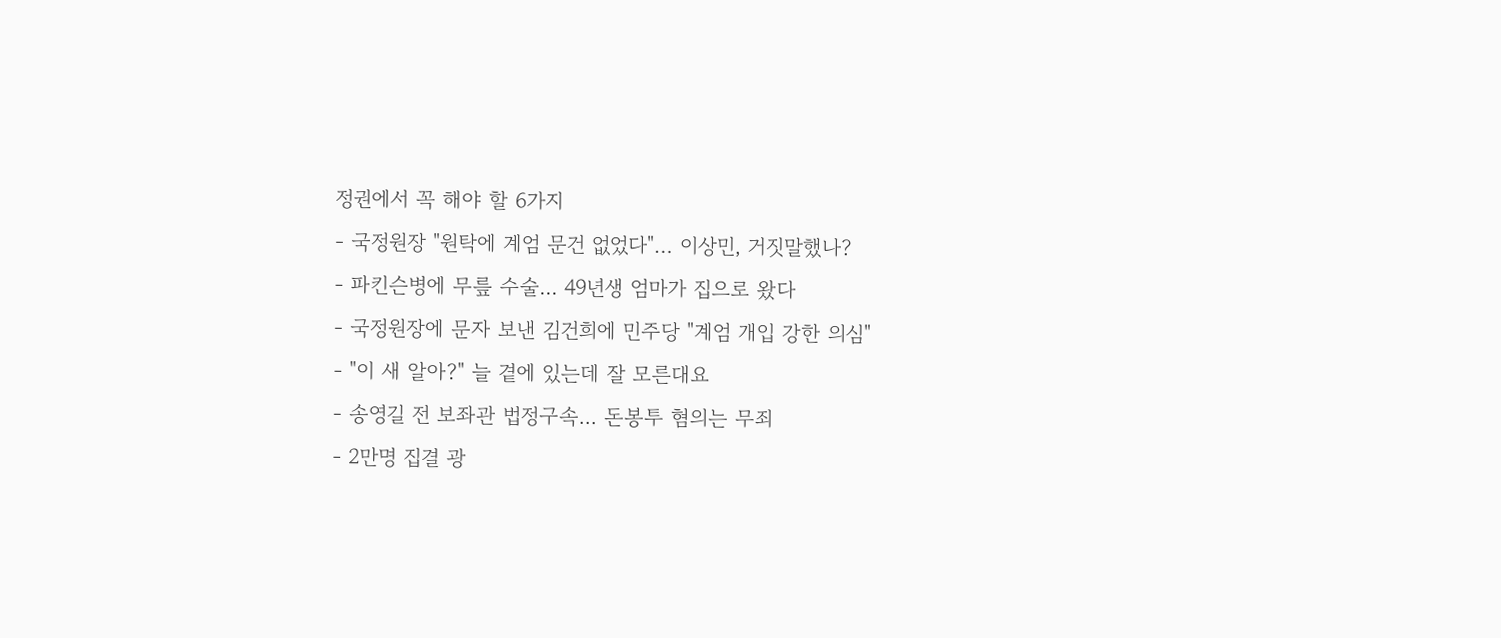정권에서 꼭 해야 할 6가지
- 국정원장 "원탁에 계엄 문건 없었다"… 이상민, 거짓말했나?
- 파킨슨병에 무릎 수술... 49년생 엄마가 집으로 왔다
- 국정원장에 문자 보낸 김건희에 민주당 "계엄 개입 강한 의심"
- "이 새 알아?" 늘 곁에 있는데 잘 모른대요
- 송영길 전 보좌관 법정구속... 돈봉투 혐의는 무죄
- 2만명 집결 광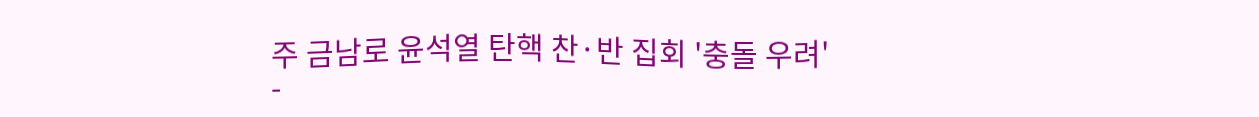주 금남로 윤석열 탄핵 찬·반 집회 '충돌 우려'
-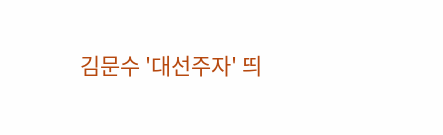김문수 '대선주자' 띄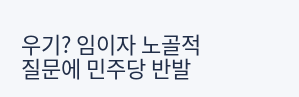우기? 임이자 노골적 질문에 민주당 반발